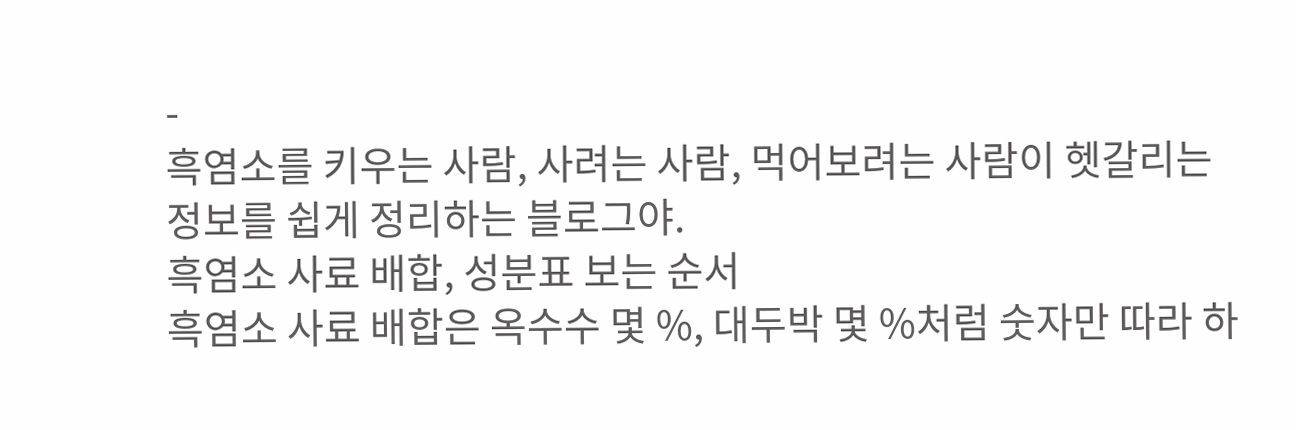-
흑염소를 키우는 사람, 사려는 사람, 먹어보려는 사람이 헷갈리는 정보를 쉽게 정리하는 블로그야.
흑염소 사료 배합, 성분표 보는 순서
흑염소 사료 배합은 옥수수 몇 %, 대두박 몇 %처럼 숫자만 따라 하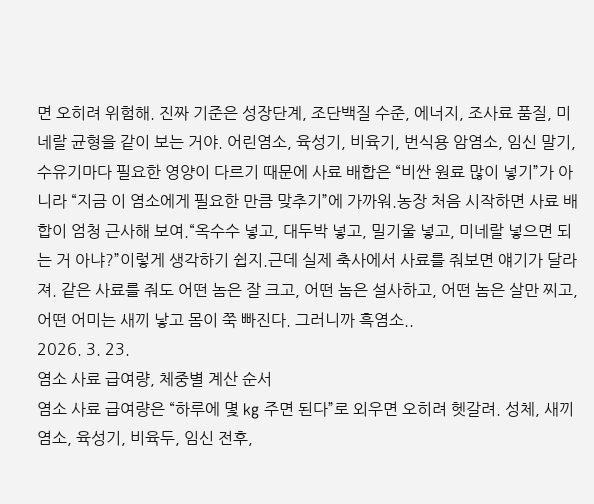면 오히려 위험해. 진짜 기준은 성장단계, 조단백질 수준, 에너지, 조사료 품질, 미네랄 균형을 같이 보는 거야. 어린염소, 육성기, 비육기, 번식용 암염소, 임신 말기, 수유기마다 필요한 영양이 다르기 때문에 사료 배합은 “비싼 원료 많이 넣기”가 아니라 “지금 이 염소에게 필요한 만큼 맞추기”에 가까워.농장 처음 시작하면 사료 배합이 엄청 근사해 보여.“옥수수 넣고, 대두박 넣고, 밀기울 넣고, 미네랄 넣으면 되는 거 아냐?”이렇게 생각하기 쉽지.근데 실제 축사에서 사료를 줘보면 얘기가 달라져. 같은 사료를 줘도 어떤 놈은 잘 크고, 어떤 놈은 설사하고, 어떤 놈은 살만 찌고, 어떤 어미는 새끼 낳고 몸이 쭉 빠진다. 그러니까 흑염소..
2026. 3. 23.
염소 사료 급여량, 체중별 계산 순서
염소 사료 급여량은 “하루에 몇 kg 주면 된다”로 외우면 오히려 헷갈려. 성체, 새끼염소, 육성기, 비육두, 임신 전후,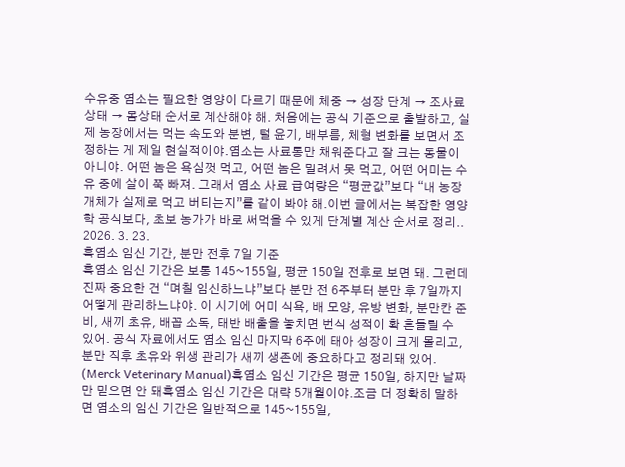수유중 염소는 필요한 영양이 다르기 때문에 체중 → 성장 단계 → 조사료 상태 → 몸상태 순서로 계산해야 해. 처음에는 공식 기준으로 출발하고, 실제 농장에서는 먹는 속도와 분변, 털 윤기, 배부름, 체형 변화를 보면서 조정하는 게 제일 현실적이야.염소는 사료통만 채워준다고 잘 크는 동물이 아니야. 어떤 놈은 욕심껏 먹고, 어떤 놈은 밀려서 못 먹고, 어떤 어미는 수유 중에 살이 쭉 빠져. 그래서 염소 사료 급여량은 “평균값”보다 “내 농장 개체가 실제로 먹고 버티는지”를 같이 봐야 해.이번 글에서는 복잡한 영양학 공식보다, 초보 농가가 바로 써먹을 수 있게 단계별 계산 순서로 정리..
2026. 3. 23.
흑염소 임신 기간, 분만 전후 7일 기준
흑염소 임신 기간은 보통 145~155일, 평균 150일 전후로 보면 돼. 그런데 진짜 중요한 건 “며칠 임신하느냐”보다 분만 전 6주부터 분만 후 7일까지 어떻게 관리하느냐야. 이 시기에 어미 식욕, 배 모양, 유방 변화, 분만칸 준비, 새끼 초유, 배꼽 소독, 태반 배출을 놓치면 번식 성적이 확 흔들릴 수 있어. 공식 자료에서도 염소 임신 마지막 6주에 태아 성장이 크게 몰리고, 분만 직후 초유와 위생 관리가 새끼 생존에 중요하다고 정리돼 있어. (Merck Veterinary Manual)흑염소 임신 기간은 평균 150일, 하지만 날짜만 믿으면 안 돼흑염소 임신 기간은 대략 5개월이야.조금 더 정확히 말하면 염소의 임신 기간은 일반적으로 145~155일,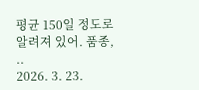평균 150일 정도로 알려져 있어. 품종, ..
2026. 3. 23.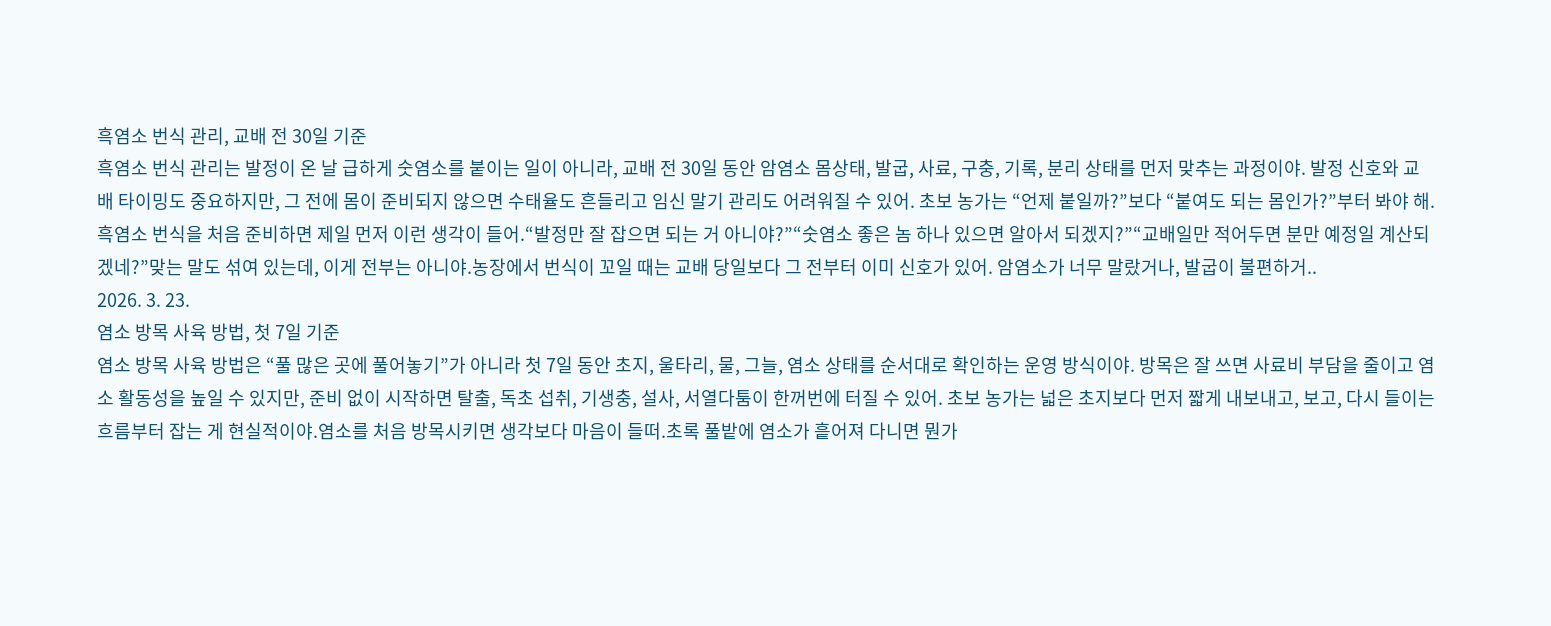흑염소 번식 관리, 교배 전 30일 기준
흑염소 번식 관리는 발정이 온 날 급하게 숫염소를 붙이는 일이 아니라, 교배 전 30일 동안 암염소 몸상태, 발굽, 사료, 구충, 기록, 분리 상태를 먼저 맞추는 과정이야. 발정 신호와 교배 타이밍도 중요하지만, 그 전에 몸이 준비되지 않으면 수태율도 흔들리고 임신 말기 관리도 어려워질 수 있어. 초보 농가는 “언제 붙일까?”보다 “붙여도 되는 몸인가?”부터 봐야 해.흑염소 번식을 처음 준비하면 제일 먼저 이런 생각이 들어.“발정만 잘 잡으면 되는 거 아니야?”“숫염소 좋은 놈 하나 있으면 알아서 되겠지?”“교배일만 적어두면 분만 예정일 계산되겠네?”맞는 말도 섞여 있는데, 이게 전부는 아니야.농장에서 번식이 꼬일 때는 교배 당일보다 그 전부터 이미 신호가 있어. 암염소가 너무 말랐거나, 발굽이 불편하거..
2026. 3. 23.
염소 방목 사육 방법, 첫 7일 기준
염소 방목 사육 방법은 “풀 많은 곳에 풀어놓기”가 아니라 첫 7일 동안 초지, 울타리, 물, 그늘, 염소 상태를 순서대로 확인하는 운영 방식이야. 방목은 잘 쓰면 사료비 부담을 줄이고 염소 활동성을 높일 수 있지만, 준비 없이 시작하면 탈출, 독초 섭취, 기생충, 설사, 서열다툼이 한꺼번에 터질 수 있어. 초보 농가는 넓은 초지보다 먼저 짧게 내보내고, 보고, 다시 들이는 흐름부터 잡는 게 현실적이야.염소를 처음 방목시키면 생각보다 마음이 들떠.초록 풀밭에 염소가 흩어져 다니면 뭔가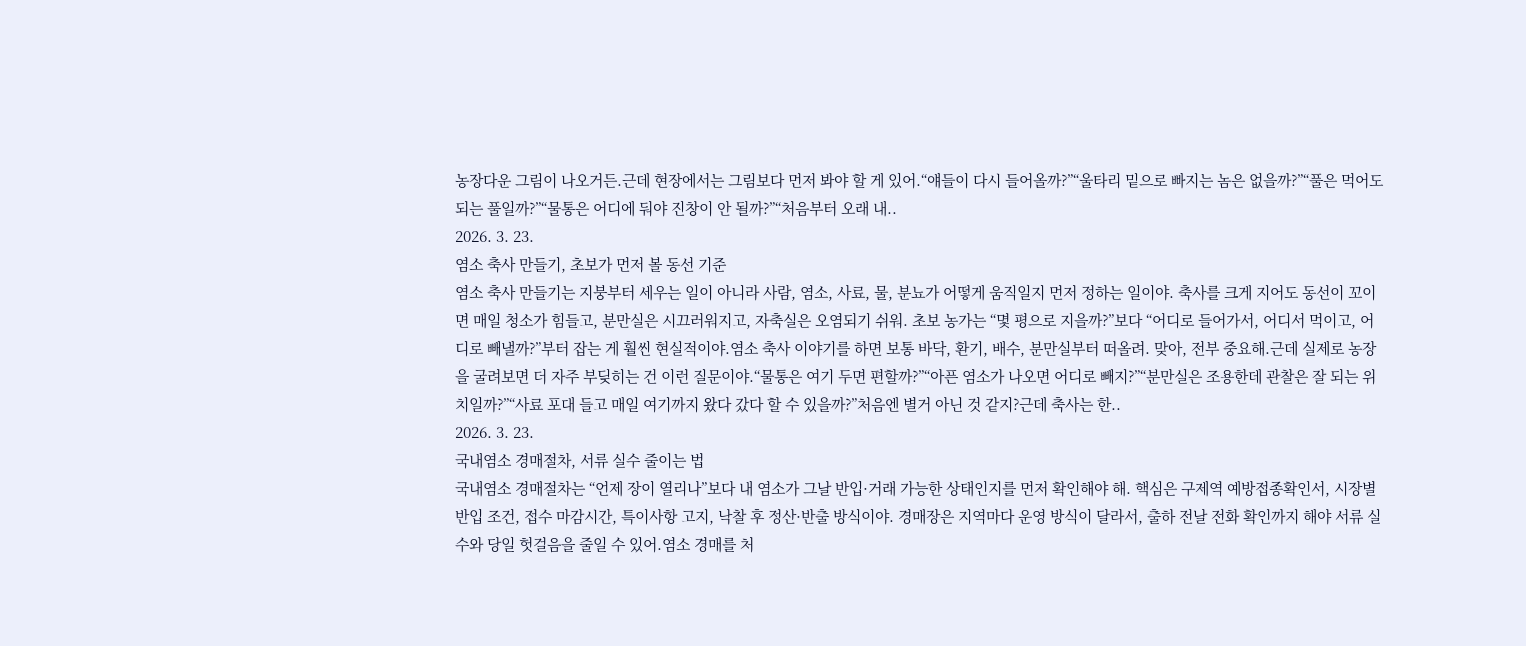농장다운 그림이 나오거든.근데 현장에서는 그림보다 먼저 봐야 할 게 있어.“얘들이 다시 들어올까?”“울타리 밑으로 빠지는 놈은 없을까?”“풀은 먹어도 되는 풀일까?”“물통은 어디에 둬야 진창이 안 될까?”“처음부터 오래 내..
2026. 3. 23.
염소 축사 만들기, 초보가 먼저 볼 동선 기준
염소 축사 만들기는 지붕부터 세우는 일이 아니라 사람, 염소, 사료, 물, 분뇨가 어떻게 움직일지 먼저 정하는 일이야. 축사를 크게 지어도 동선이 꼬이면 매일 청소가 힘들고, 분만실은 시끄러워지고, 자축실은 오염되기 쉬워. 초보 농가는 “몇 평으로 지을까?”보다 “어디로 들어가서, 어디서 먹이고, 어디로 빼낼까?”부터 잡는 게 훨씬 현실적이야.염소 축사 이야기를 하면 보통 바닥, 환기, 배수, 분만실부터 떠올려. 맞아, 전부 중요해.근데 실제로 농장을 굴려보면 더 자주 부딪히는 건 이런 질문이야.“물통은 여기 두면 편할까?”“아픈 염소가 나오면 어디로 빼지?”“분만실은 조용한데 관찰은 잘 되는 위치일까?”“사료 포대 들고 매일 여기까지 왔다 갔다 할 수 있을까?”처음엔 별거 아닌 것 같지?근데 축사는 한..
2026. 3. 23.
국내염소 경매절차, 서류 실수 줄이는 법
국내염소 경매절차는 “언제 장이 열리나”보다 내 염소가 그날 반입·거래 가능한 상태인지를 먼저 확인해야 해. 핵심은 구제역 예방접종확인서, 시장별 반입 조건, 접수 마감시간, 특이사항 고지, 낙찰 후 정산·반출 방식이야. 경매장은 지역마다 운영 방식이 달라서, 출하 전날 전화 확인까지 해야 서류 실수와 당일 헛걸음을 줄일 수 있어.염소 경매를 처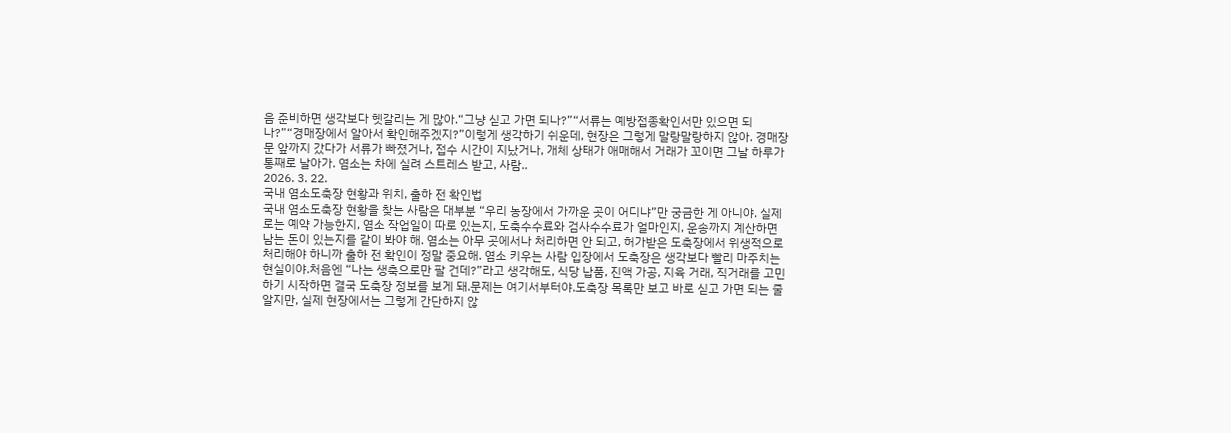음 준비하면 생각보다 헷갈리는 게 많아.“그냥 싣고 가면 되나?”“서류는 예방접종확인서만 있으면 되나?”“경매장에서 알아서 확인해주겠지?”이렇게 생각하기 쉬운데, 현장은 그렇게 말랑말랑하지 않아. 경매장 문 앞까지 갔다가 서류가 빠졌거나, 접수 시간이 지났거나, 개체 상태가 애매해서 거래가 꼬이면 그날 하루가 통째로 날아가. 염소는 차에 실려 스트레스 받고, 사람..
2026. 3. 22.
국내 염소도축장 현황과 위치, 출하 전 확인법
국내 염소도축장 현황을 찾는 사람은 대부분 “우리 농장에서 가까운 곳이 어디냐”만 궁금한 게 아니야. 실제로는 예약 가능한지, 염소 작업일이 따로 있는지, 도축수수료와 검사수수료가 얼마인지, 운송까지 계산하면 남는 돈이 있는지를 같이 봐야 해. 염소는 아무 곳에서나 처리하면 안 되고, 허가받은 도축장에서 위생적으로 처리해야 하니까 출하 전 확인이 정말 중요해. 염소 키우는 사람 입장에서 도축장은 생각보다 빨리 마주치는 현실이야.처음엔 “나는 생축으로만 팔 건데?”라고 생각해도, 식당 납품, 진액 가공, 지육 거래, 직거래를 고민하기 시작하면 결국 도축장 정보를 보게 돼.문제는 여기서부터야.도축장 목록만 보고 바로 싣고 가면 되는 줄 알지만, 실제 현장에서는 그렇게 간단하지 않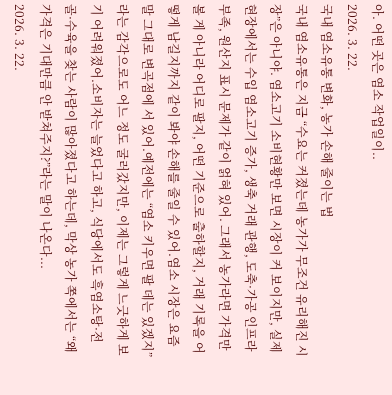아. 어떤 곳은 염소 작업일이..
2026. 3. 22.
국내 염소유통 변화, 농가 손해 줄이는 법
국내 염소유통은 지금 “수요는 커졌는데 농가가 무조건 유리해진 시장”은 아니야. 염소고기 소비현황만 보면 시장이 커 보이지만, 실제 현장에서는 수입 염소고기 증가, 생축 거래 관행, 도축·가공 인프라 부족, 원산지 표시 문제가 같이 얽혀 있어. 그래서 농가라면 가격만 볼 게 아니라 어디로 팔지, 어떤 기준으로 출하할지, 거래 기록을 어떻게 남길지까지 같이 봐야 손해를 줄일 수 있어.염소 시장은 요즘 말 그대로 변곡점에 서 있어.예전에는 “염소 키우면 팔 데는 있겠지”라는 감각으로도 어느 정도 굴러갔지만, 이제는 그렇게 느긋하게 보기 어려워졌어.소비자는 늘었다고 하고, 식당에서도 흑염소탕·전골·수육을 찾는 사람이 많아졌다고 하는데, 막상 농가 쪽에서는 “왜 가격은 기대만큼 안 받쳐주지?”라는 말이 나온다...
2026. 3. 22.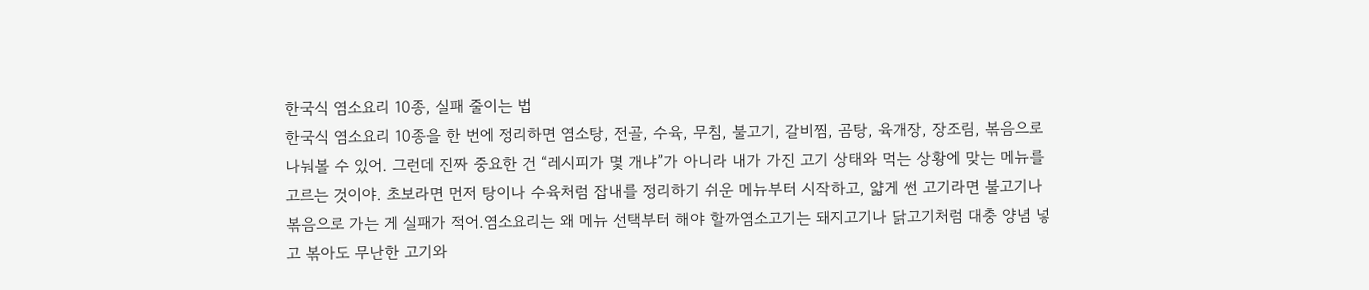한국식 염소요리 10종, 실패 줄이는 법
한국식 염소요리 10종을 한 번에 정리하면 염소탕, 전골, 수육, 무침, 불고기, 갈비찜, 곰탕, 육개장, 장조림, 볶음으로 나눠볼 수 있어. 그런데 진짜 중요한 건 “레시피가 몇 개냐”가 아니라 내가 가진 고기 상태와 먹는 상황에 맞는 메뉴를 고르는 것이야. 초보라면 먼저 탕이나 수육처럼 잡내를 정리하기 쉬운 메뉴부터 시작하고, 얇게 썬 고기라면 불고기나 볶음으로 가는 게 실패가 적어.염소요리는 왜 메뉴 선택부터 해야 할까염소고기는 돼지고기나 닭고기처럼 대충 양념 넣고 볶아도 무난한 고기와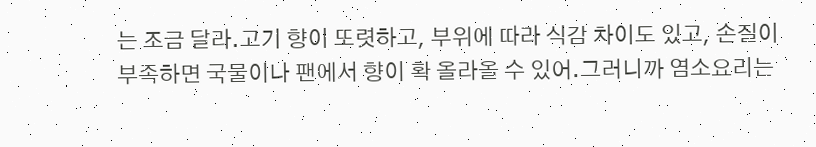는 조금 달라.고기 향이 또렷하고, 부위에 따라 식감 차이도 있고, 손질이 부족하면 국물이나 팬에서 향이 확 올라올 수 있어.그러니까 염소요리는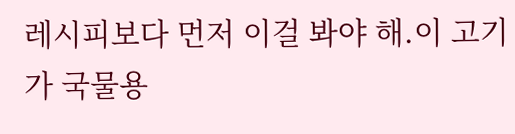레시피보다 먼저 이걸 봐야 해.이 고기가 국물용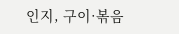인지, 구이·볶음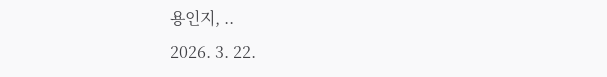용인지, ..
2026. 3. 22.